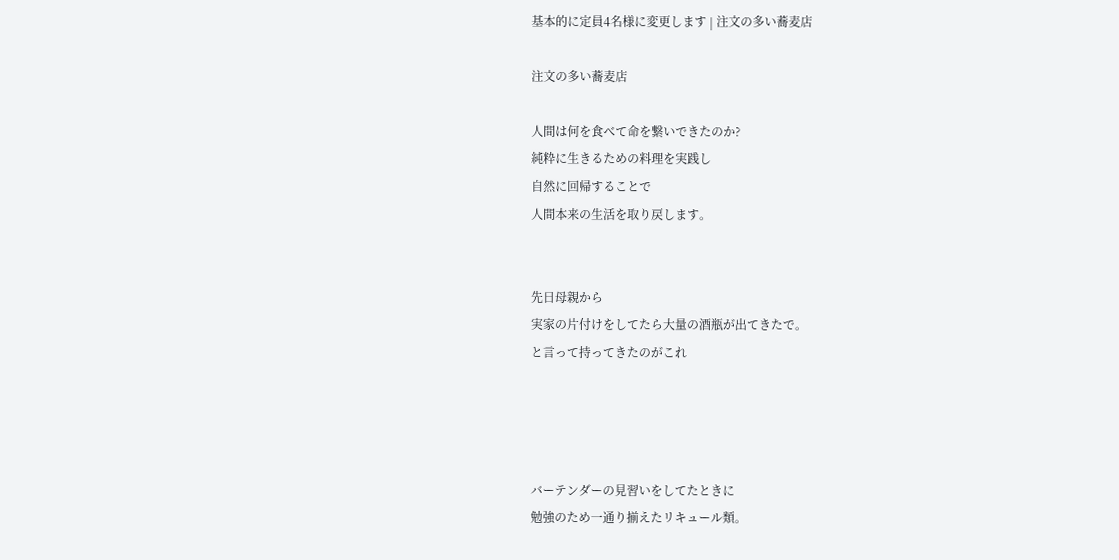基本的に定員4名様に変更します | 注文の多い蕎麦店

注文の多い蕎麦店

人間は何を食べて命を繋いできたのか?
純粋に生きるための料理を実践し
自然に回帰することで
人間本来の生活を取り戻します。


先日母親から
実家の片付けをしてたら大量の酒瓶が出てきたで。
と言って持ってきたのがこれ




バーテンダーの見習いをしてたときに
勉強のため一通り揃えたリキュール類。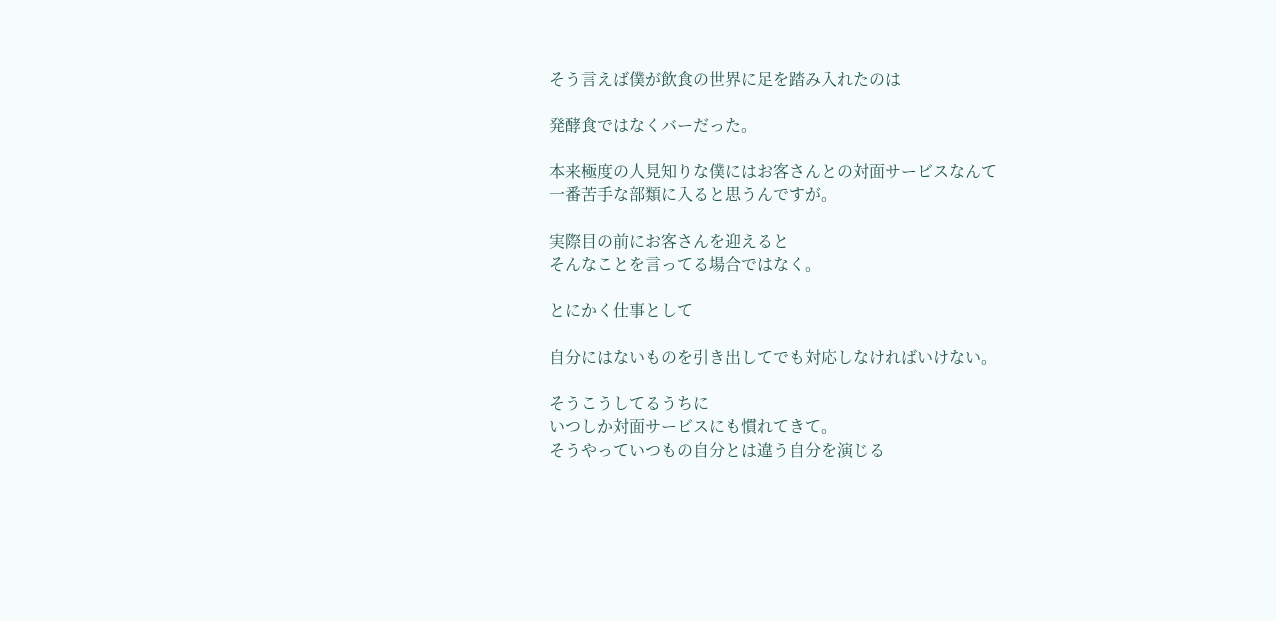そう言えば僕が飲食の世界に足を踏み入れたのは

発酵食ではなくバーだった。

本来極度の人見知りな僕にはお客さんとの対面サービスなんて
一番苦手な部類に入ると思うんですが。

実際目の前にお客さんを迎えると
そんなことを言ってる場合ではなく。

とにかく仕事として

自分にはないものを引き出してでも対応しなければいけない。

そうこうしてるうちに
いつしか対面サービスにも慣れてきて。
そうやっていつもの自分とは違う自分を演じる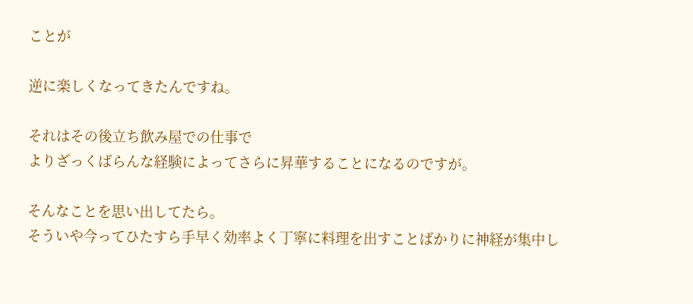ことが

逆に楽しくなってきたんですね。

それはその後立ち飲み屋での仕事で
よりざっくばらんな経験によってさらに昇華することになるのですが。

そんなことを思い出してたら。
そういや今ってひたすら手早く効率よく丁寧に料理を出すことばかりに神経が集中し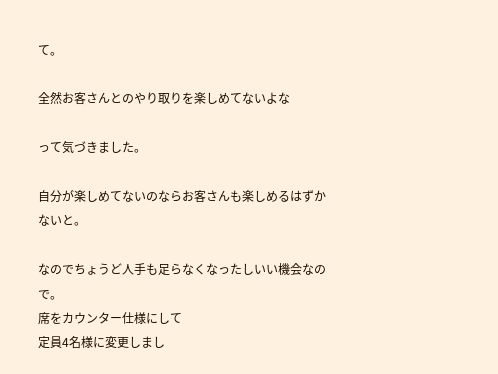て。

全然お客さんとのやり取りを楽しめてないよな

って気づきました。

自分が楽しめてないのならお客さんも楽しめるはずかないと。

なのでちょうど人手も足らなくなったしいい機会なので。
席をカウンター仕様にして
定員4名様に変更しまし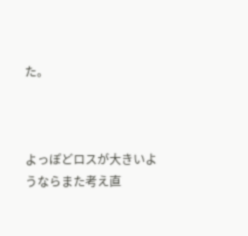た。



よっぽどロスが大きいようならまた考え直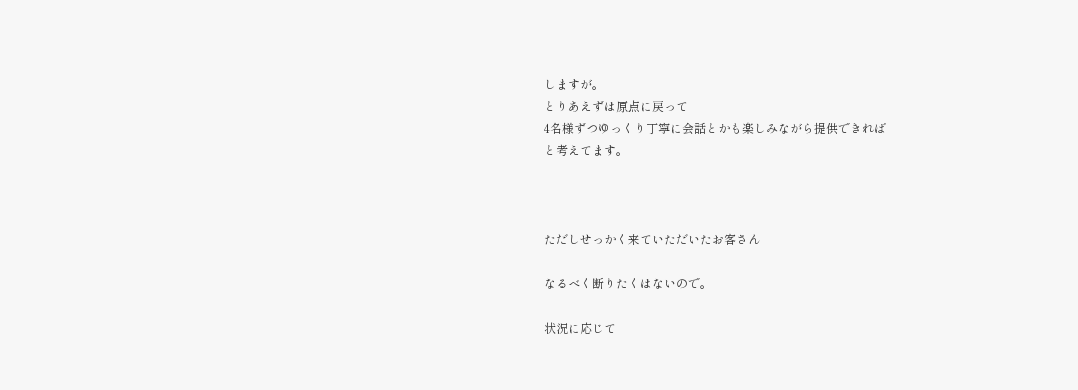しますが。
とりあえずは原点に戻って
4名様ずつゆっくり丁寧に会話とかも楽しみながら提供できれば
と考えてます。



ただしせっかく来ていただいたお客さん

なるべく断りたくはないので。

状況に応じて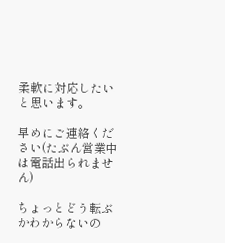柔軟に対応したいと思います。

早めにご連絡ください(たぶん営業中は電話出られません)

ちょっとどう転ぶかわからないの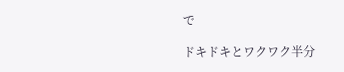で

ドキドキとワクワク半分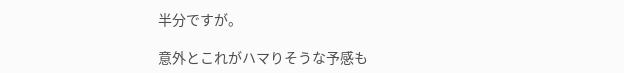半分ですが。

意外とこれがハマりそうな予感も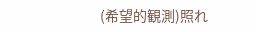(希望的観測)照れ